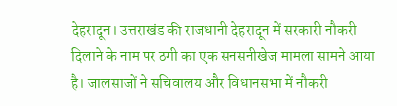देहरादून। उत्तराखंड की राजधानी देहरादून में सरकारी नौकरी दिलाने के नाम पर ठगी का एक सनसनीखेज मामला सामने आया है। जालसाजों ने सचिवालय और विधानसभा में नौकरी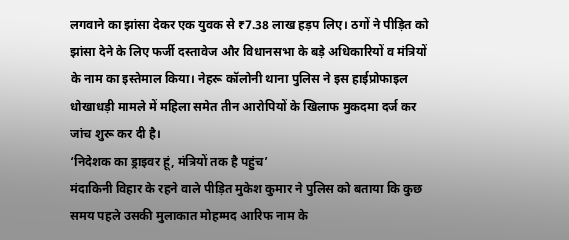लगवाने का झांसा देकर एक युवक से ₹7.38 लाख हड़प लिए। ठगों ने पीड़ित को झांसा देने के लिए फर्जी दस्तावेज और विधानसभा के बड़े अधिकारियों व मंत्रियों के नाम का इस्तेमाल किया। नेहरू कॉलोनी थाना पुलिस ने इस हाईप्रोफाइल धोखाधड़ी मामले में महिला समेत तीन आरोपियों के खिलाफ मुकदमा दर्ज कर जांच शुरू कर दी है।
‘निदेशक का ड्राइवर हूं, मंत्रियों तक है पहुंच’
मंदाकिनी विहार के रहने वाले पीड़ित मुकेश कुमार ने पुलिस को बताया कि कुछ समय पहले उसकी मुलाकात मोहम्मद आरिफ नाम के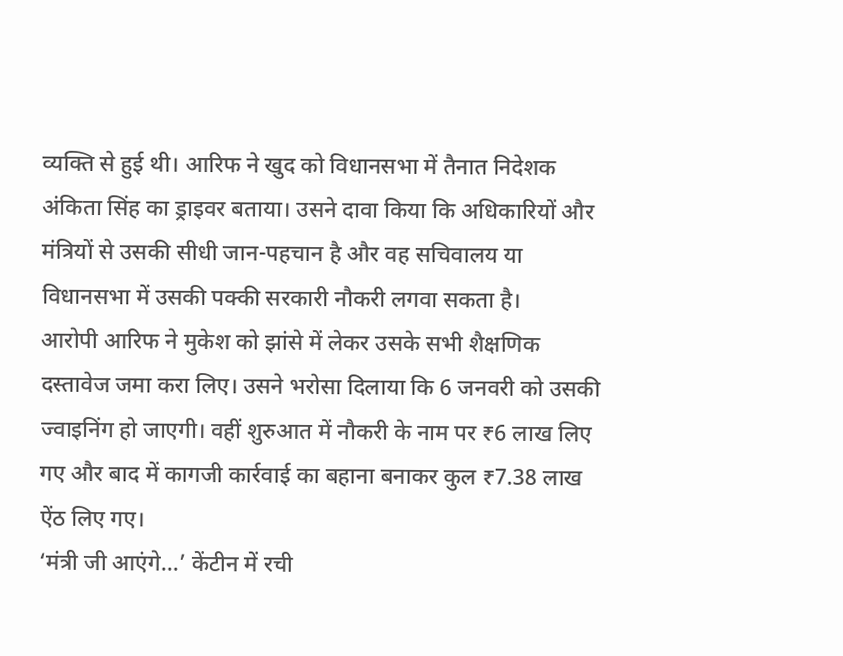व्यक्ति से हुई थी। आरिफ ने खुद को विधानसभा में तैनात निदेशक अंकिता सिंह का ड्राइवर बताया। उसने दावा किया कि अधिकारियों और मंत्रियों से उसकी सीधी जान-पहचान है और वह सचिवालय या विधानसभा में उसकी पक्की सरकारी नौकरी लगवा सकता है।
आरोपी आरिफ ने मुकेश को झांसे में लेकर उसके सभी शैक्षणिक दस्तावेज जमा करा लिए। उसने भरोसा दिलाया कि 6 जनवरी को उसकी ज्वाइनिंग हो जाएगी। वहीं शुरुआत में नौकरी के नाम पर ₹6 लाख लिए गए और बाद में कागजी कार्रवाई का बहाना बनाकर कुल ₹7.38 लाख ऐंठ लिए गए।
‘मंत्री जी आएंगे…’ केंटीन में रची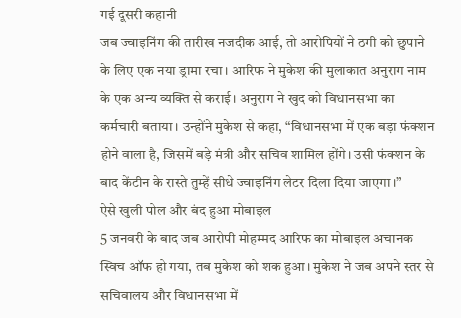गई दूसरी कहानी
जब ज्वाइनिंग की तारीख नजदीक आई, तो आरोपियों ने ठगी को छुपाने के लिए एक नया ड्रामा रचा। आरिफ ने मुकेश की मुलाकात अनुराग नाम के एक अन्य व्यक्ति से कराई। अनुराग ने खुद को विधानसभा का कर्मचारी बताया। उन्होंने मुकेश से कहा, “विधानसभा में एक बड़ा फंक्शन होने वाला है, जिसमें बड़े मंत्री और सचिव शामिल होंगे। उसी फंक्शन के बाद केंटीन के रास्ते तुम्हें सीधे ज्वाइनिंग लेटर दिला दिया जाएगा।”
ऐसे खुली पोल और बंद हुआ मोबाइल
5 जनवरी के बाद जब आरोपी मोहम्मद आरिफ का मोबाइल अचानक स्विच ऑफ हो गया, तब मुकेश को शक हुआ। मुकेश ने जब अपने स्तर से सचिवालय और विधानसभा में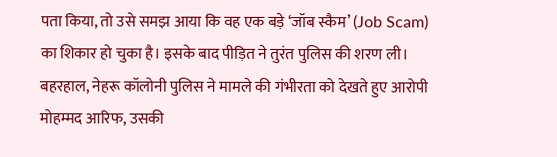पता किया, तो उसे समझ आया कि वह एक बड़े ‘जॉब स्कैम’ (Job Scam) का शिकार हो चुका है। इसके बाद पीड़ित ने तुरंत पुलिस की शरण ली।
बहरहाल, नेहरू कॉलोनी पुलिस ने मामले की गंभीरता को देखते हुए आरोपी मोहम्मद आरिफ, उसकी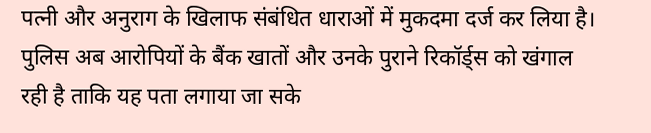पत्नी और अनुराग के खिलाफ संबंधित धाराओं में मुकदमा दर्ज कर लिया है। पुलिस अब आरोपियों के बैंक खातों और उनके पुराने रिकॉर्ड्स को खंगाल रही है ताकि यह पता लगाया जा सके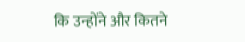कि उन्होंने और कितने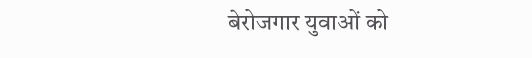बेरोजगार युवाओं को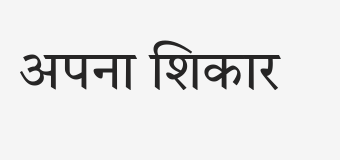अपना शिकार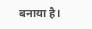बनाया है।